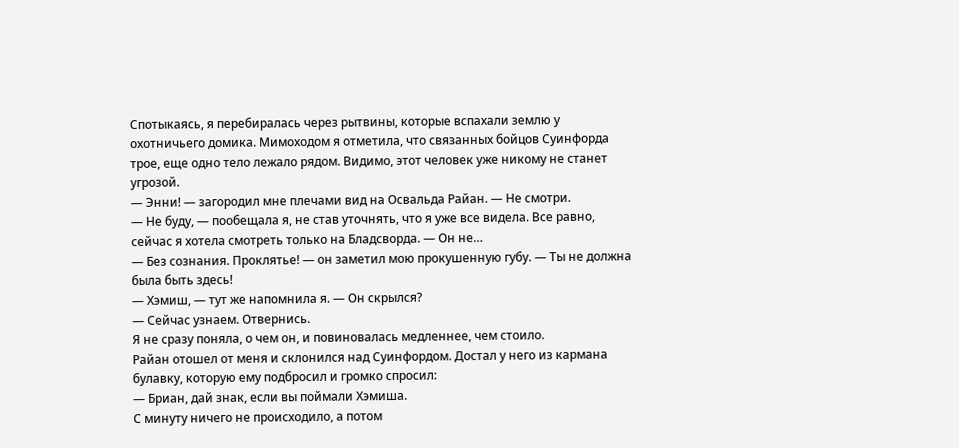Спотыкаясь, я перебиралась через рытвины, которые вспахали землю у охотничьего домика. Мимоходом я отметила, что связанных бойцов Суинфорда трое, еще одно тело лежало рядом. Видимо, этот человек уже никому не станет угрозой.
— Энни! — загородил мне плечами вид на Освальда Райан. — Не смотри.
— Не буду, — пообещала я, не став уточнять, что я уже все видела. Все равно, сейчас я хотела смотреть только на Бладсворда. — Он не…
— Без сознания. Проклятье! — он заметил мою прокушенную губу. — Ты не должна была быть здесь!
— Хэмиш, — тут же напомнила я. — Он скрылся?
— Сейчас узнаем. Отвернись.
Я не сразу поняла, о чем он, и повиновалась медленнее, чем стоило.
Райан отошел от меня и склонился над Суинфордом. Достал у него из кармана булавку, которую ему подбросил и громко спросил:
— Бриан, дай знак, если вы поймали Хэмиша.
С минуту ничего не происходило, а потом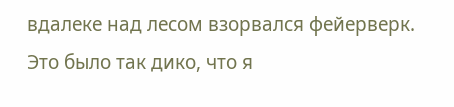вдалеке над лесом взорвался фейерверк. Это было так дико, что я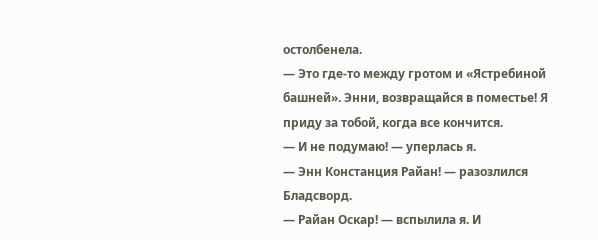остолбенела.
— Это где-то между гротом и «Ястребиной башней». Энни, возвращайся в поместье! Я приду за тобой, когда все кончится.
— И не подумаю! — уперлась я.
— Энн Констанция Райан! — разозлился Бладсворд.
— Райан Оскар! — вспылила я. И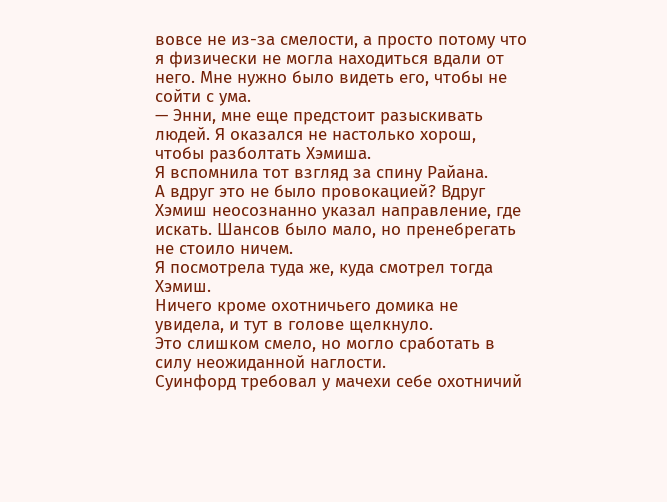вовсе не из-за смелости, а просто потому что я физически не могла находиться вдали от него. Мне нужно было видеть его, чтобы не сойти с ума.
— Энни, мне еще предстоит разыскивать людей. Я оказался не настолько хорош, чтобы разболтать Хэмиша.
Я вспомнила тот взгляд за спину Райана.
А вдруг это не было провокацией? Вдруг Хэмиш неосознанно указал направление, где искать. Шансов было мало, но пренебрегать не стоило ничем.
Я посмотрела туда же, куда смотрел тогда Хэмиш.
Ничего кроме охотничьего домика не увидела, и тут в голове щелкнуло.
Это слишком смело, но могло сработать в силу неожиданной наглости.
Суинфорд требовал у мачехи себе охотничий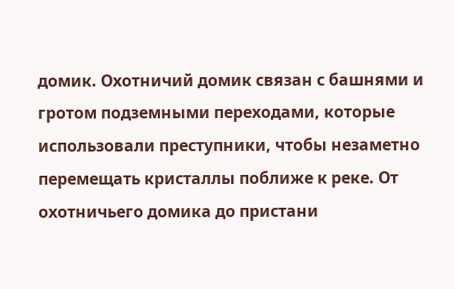домик. Охотничий домик связан с башнями и гротом подземными переходами, которые использовали преступники, чтобы незаметно перемещать кристаллы поближе к реке. От охотничьего домика до пристани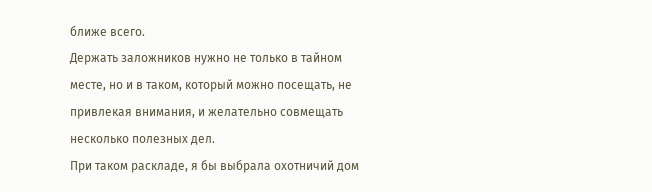ближе всего.
Держать заложников нужно не только в тайном месте, но и в таком, который можно посещать, не привлекая внимания, и желательно совмещать несколько полезных дел.
При таком раскладе, я бы выбрала охотничий дом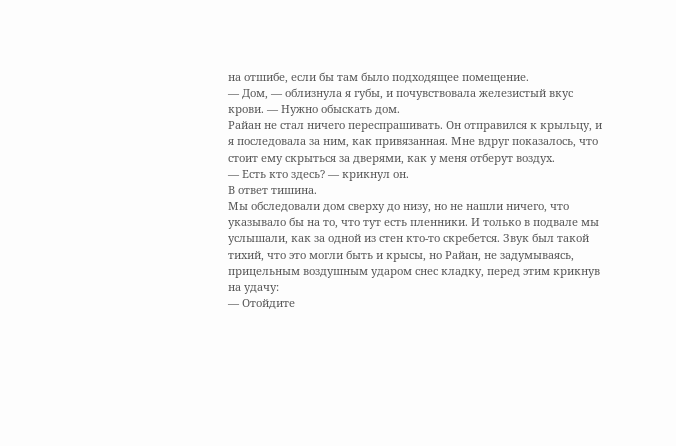на отшибе, если бы там было подходящее помещение.
— Дом, — облизнула я губы, и почувствовала железистый вкус крови. — Нужно обыскать дом.
Райан не стал ничего переспрашивать. Он отправился к крыльцу, и я последовала за ним, как привязанная. Мне вдруг показалось, что стоит ему скрыться за дверями, как у меня отберут воздух.
— Есть кто здесь? — крикнул он.
В ответ тишина.
Мы обследовали дом сверху до низу, но не нашли ничего, что указывало бы на то, что тут есть пленники. И только в подвале мы услышали, как за одной из стен кто-то скребется. Звук был такой тихий, что это могли быть и крысы, но Райан, не задумываясь, прицельным воздушным ударом снес кладку, перед этим крикнув на удачу:
— Отойдите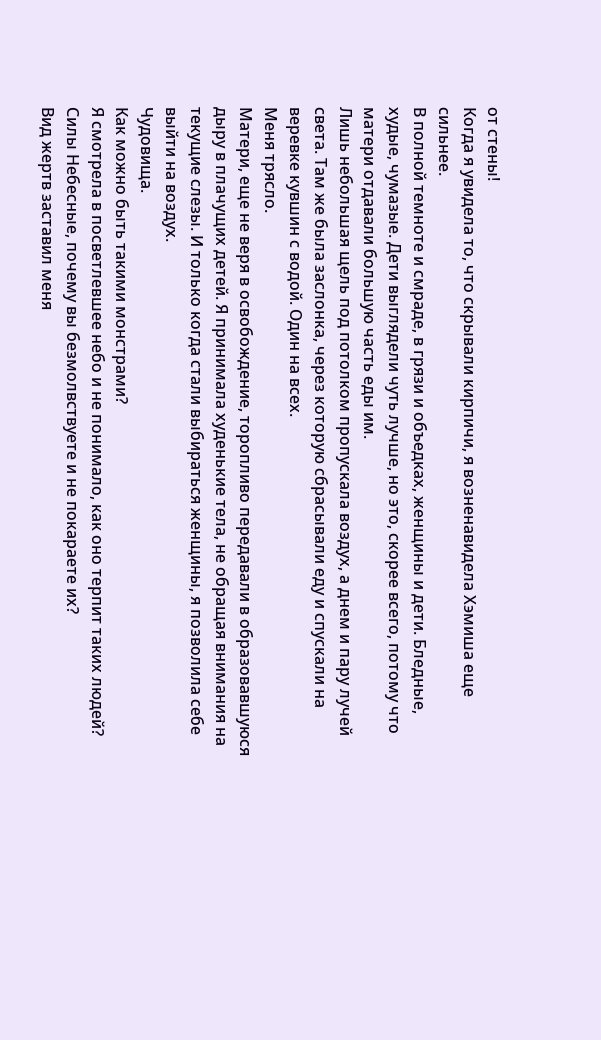от стены!
Когда я увидела то, что скрывали кирпичи, я возненавидела Хэмиша еще сильнее.
В полной темноте и смраде, в грязи и объедках, женщины и дети. Бледные, худые, чумазые. Дети выглядели чуть лучше, но это, скорее всего, потому что матери отдавали большую часть еды им.
Лишь небольшая щель под потолком пропускала воздух, а днем и пару лучей света. Там же была заслонка, через которую сбрасывали еду и спускали на веревке кувшин с водой. Один на всех.
Меня трясло.
Матери, еще не веря в освобождение, торопливо передавали в образовавшуюся дыру в плачущих детей. Я принимала худенькие тела, не обращая внимания на текущие слезы. И только когда стали выбираться женщины, я позволила себе выйти на воздух.
Чудовища.
Как можно быть такими монстрами?
Я смотрела в посветлевшее небо и не понимало, как оно терпит таких людей? Силы Небесные, почему вы безмолвствуете и не покараете их?
Вид жертв заставил меня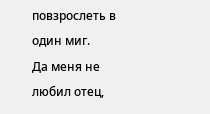повзрослеть в один миг.
Да меня не любил отец,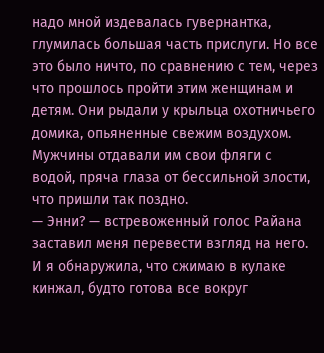надо мной издевалась гувернантка, глумилась большая часть прислуги. Но все это было ничто, по сравнению с тем, через что прошлось пройти этим женщинам и детям. Они рыдали у крыльца охотничьего домика, опьяненные свежим воздухом. Мужчины отдавали им свои фляги с водой, пряча глаза от бессильной злости, что пришли так поздно.
— Энни? — встревоженный голос Райана заставил меня перевести взгляд на него.
И я обнаружила, что сжимаю в кулаке кинжал, будто готова все вокруг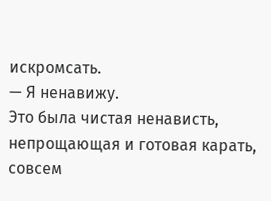искромсать.
— Я ненавижу.
Это была чистая ненависть, непрощающая и готовая карать, совсем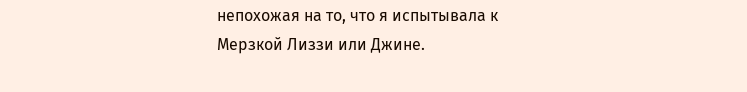непохожая на то, что я испытывала к Мерзкой Лиззи или Джине.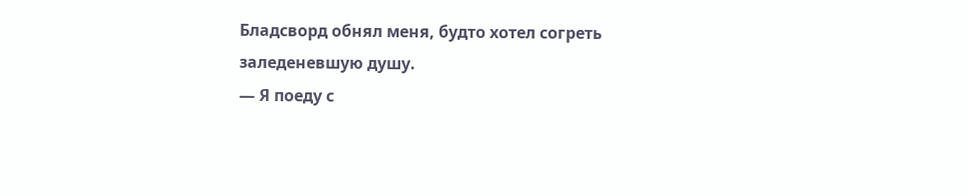Бладсворд обнял меня, будто хотел согреть заледеневшую душу.
— Я поеду с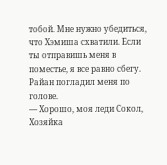тобой. Мне нужно убедиться, что Хэмиша схватили. Если ты отправишь меня в поместье, я все равно сбегу.
Райан погладил меня по голове.
— Хорошо, моя леди Сокол, Хозяйка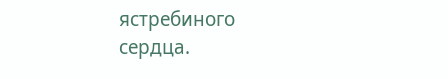ястребиного сердца.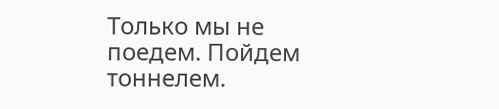Только мы не поедем. Пойдем тоннелем.